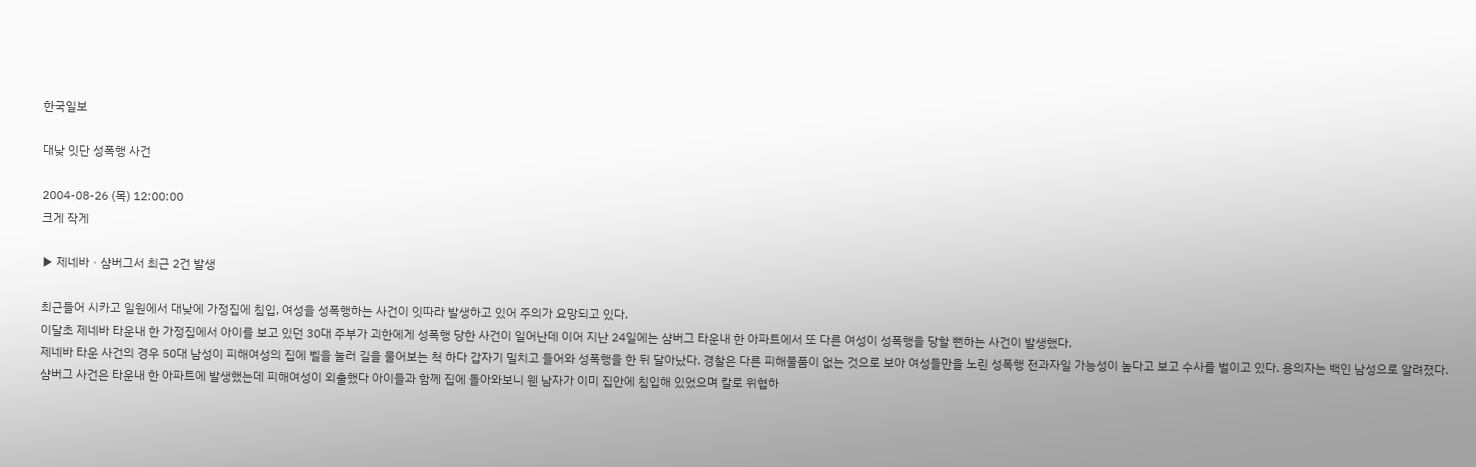한국일보

대낮 잇단 성폭행 사건

2004-08-26 (목) 12:00:00
크게 작게

▶ 제네바ㆍ샴버그서 최근 2건 발생

최근들어 시카고 일원에서 대낮에 가정집에 침입, 여성을 성폭행하는 사건이 잇따라 발생하고 있어 주의가 요망되고 있다.
이달초 제네바 타운내 한 가정집에서 아이를 보고 있던 30대 주부가 괴한에게 성폭행 당한 사건이 일어난데 이어 지난 24일에는 샴버그 타운내 한 아파트에서 또 다른 여성이 성폭행을 당할 뻔하는 사건이 발생했다.
제네바 타운 사건의 경우 50대 남성이 피해여성의 집에 벨을 눌러 길을 물어보는 척 하다 갑자기 밀치고 들어와 성폭행을 한 뒤 달아났다. 경찰은 다른 피해물품이 없는 것으로 보아 여성들만을 노린 성폭행 전과자일 가능성이 높다고 보고 수사를 벌이고 있다. 용의자는 백인 남성으로 알려졌다.
샴버그 사건은 타운내 한 아파트에 발생했는데 피해여성이 외출했다 아이들과 함께 집에 돌아와보니 웬 남자가 이미 집안에 침입해 있었으며 칼로 위협하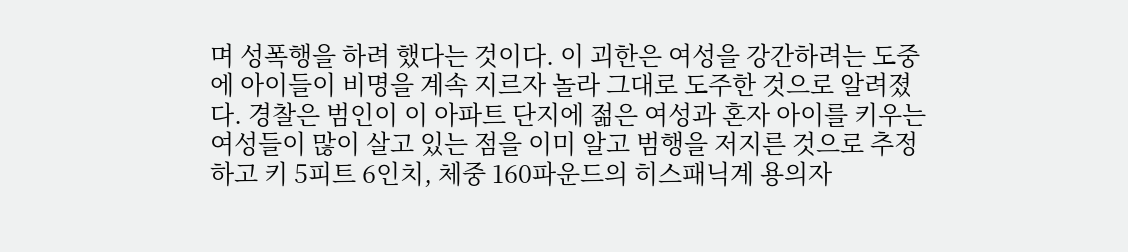며 성폭행을 하려 했다는 것이다. 이 괴한은 여성을 강간하려는 도중에 아이들이 비명을 계속 지르자 놀라 그대로 도주한 것으로 알려졌다. 경찰은 범인이 이 아파트 단지에 젊은 여성과 혼자 아이를 키우는 여성들이 많이 살고 있는 점을 이미 알고 범행을 저지른 것으로 추정하고 키 5피트 6인치, 체중 160파운드의 히스패닉계 용의자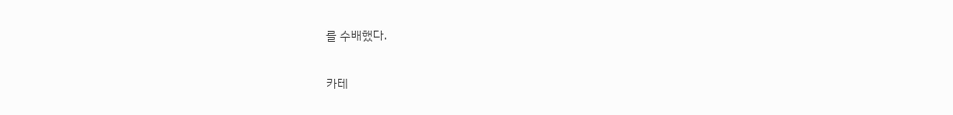를 수배했다.

카테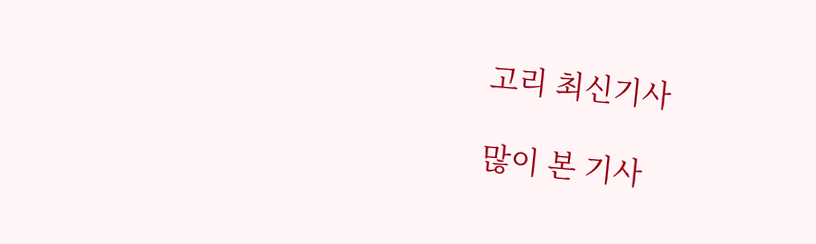고리 최신기사

많이 본 기사